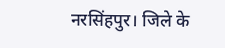नरसिंहपुर। जिले के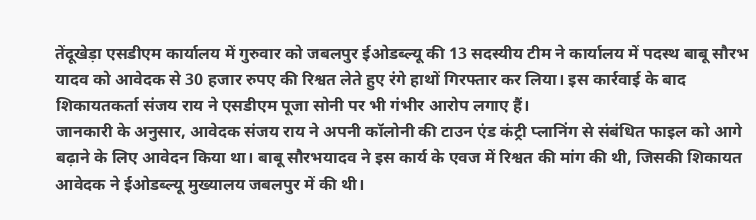तेंदूखेड़ा एसडीएम कार्यालय में गुरुवार को जबलपुर ईओडब्ल्यू की 13 सदस्यीय टीम ने कार्यालय में पदस्थ बाबू सौरभ यादव को आवेदक से 30 हजार रुपए की रिश्वत लेते हुए रंगे हाथों गिरफ्तार कर लिया। इस कार्रवाई के बाद शिकायतकर्ता संजय राय ने एसडीएम पूजा सोनी पर भी गंभीर आरोप लगाए हैं।
जानकारी के अनुसार, आवेदक संजय राय ने अपनी कॉलोनी की टाउन एंड कंट्री प्लानिंग से संबंधित फाइल को आगे बढ़ाने के लिए आवेदन किया था। बाबू सौरभयादव ने इस कार्य के एवज में रिश्वत की मांग की थी, जिसकी शिकायत आवेदक ने ईओडब्ल्यू मुख्यालय जबलपुर में की थी।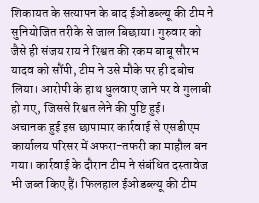शिकायत के सत्यापन के बाद ईओडब्ल्यू की टीम ने सुनियोजित तरीके से जाल बिछाया। गुरुवार को जैसे ही संजय राय ने रिश्वत की रकम बाबू सौरभ यादव को सौंपी, टीम ने उसे मौके पर ही दबोच लिया। आरोपी के हाथ धुलवाए जाने पर वे गुलाबी हो गए, जिससे रिश्वत लेने की पुष्टि हुई।
अचानक हुई इस छापामार कार्रवाई से एसडीएम कार्यालय परिसर में अफरा-तफरी का माहौल बन गया। कार्रवाई के दौरान टीम ने संबंधित दस्तावेज भी जब्त किए हैं। फिलहाल ईओडब्ल्यू की टीम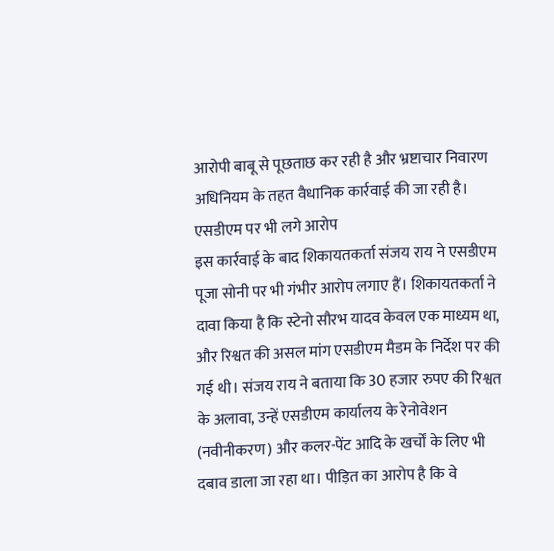आरोपी बाबू से पूछताछ कर रही है और भ्रष्टाचार निवारण अधिनियम के तहत वैधानिक कार्रवाई की जा रही है।
एसडीएम पर भी लगे आरोप
इस कार्रवाई के बाद शिकायतकर्ता संजय राय ने एसडीएम पूजा सोनी पर भी गंभीर आरोप लगाए हैं। शिकायतकर्ता ने दावा किया है कि स्टेनो सौरभ यादव केवल एक माध्यम था, और रिश्वत की असल मांग एसडीएम मैडम के निर्देश पर की गई थी। संजय राय ने बताया कि 30 हजार रुपए की रिश्वत के अलावा, उन्हें एसडीएम कार्यालय के रेनोवेशन (नवीनीकरण) और कलर-पेंट आदि के खर्चों के लिए भी दबाव डाला जा रहा था। पीड़ित का आरोप है कि वे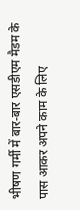भीषण गर्मी में बार-बार एसडीएम मैडम के पास आकर अपने काम के लिए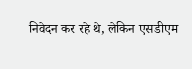निवेदन कर रहे थे, लेकिन एसडीएम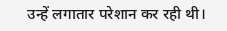उन्हें लगातार परेशान कर रही थी।